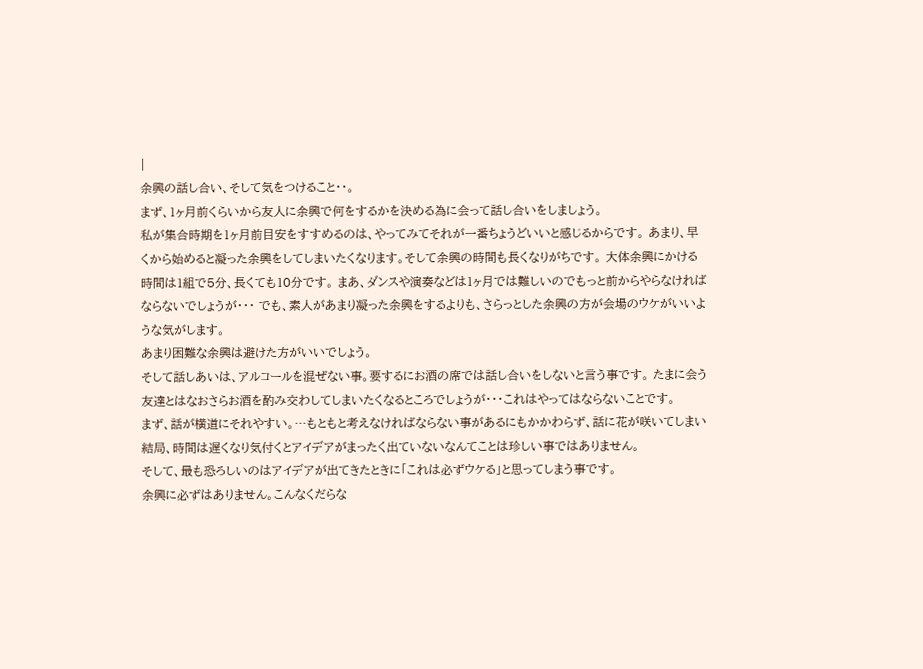|
余興の話し合い、そして気をつけること・・。
まず、1ヶ月前くらいから友人に余興で何をするかを決める為に会って話し合いをしましょう。
私が集合時期を1ヶ月前目安をすすめるのは、やってみてそれが一番ちょうどいいと感じるからです。 あまり、早くから始めると凝った余興をしてしまいたくなります。そして余興の時間も長くなりがちです。 大体余興にかける時間は1組で5分、長くても10分です。 まあ、ダンスや演奏などは1ヶ月では難しいのでもっと前からやらなければならないでしょうが・・・ でも、素人があまり凝った余興をするよりも、さらっとした余興の方が会場のウケがいいような気がします。
あまり困難な余興は避けた方がいいでしょう。
そして話しあいは、アルコールを混ぜない事。要するにお酒の席では話し合いをしないと言う事です。 たまに会う友達とはなおさらお酒を酌み交わしてしまいたくなるところでしょうが・・・これはやってはならないことです。
まず、話が横道にそれやすい。…もともと考えなければならない事があるにもかかわらず、話に花が咲いてしまい 結局、時間は遅くなり気付くとアイデアがまったく出ていないなんてことは珍しい事ではありません。
そして、最も恐ろしいのはアイデアが出てきたときに「これは必ずウケる」と思ってしまう事です。
余興に必ずはありません。こんなくだらな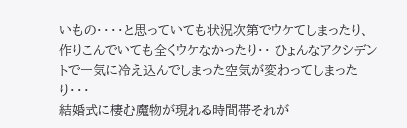いもの・・・・と思っていても状況次第でウケてしまったり、作りこんでいても全くウケなかったり・・ ひょんなアクシデントで一気に冷え込んでしまった空気が変わってしまったり・・・
結婚式に棲む魔物が現れる時間帯それが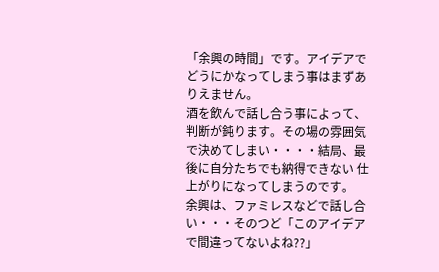「余興の時間」です。アイデアでどうにかなってしまう事はまずありえません。
酒を飲んで話し合う事によって、判断が鈍ります。その場の雰囲気で決めてしまい・・・・結局、最後に自分たちでも納得できない 仕上がりになってしまうのです。
余興は、ファミレスなどで話し合い・・・そのつど「このアイデアで間違ってないよね??」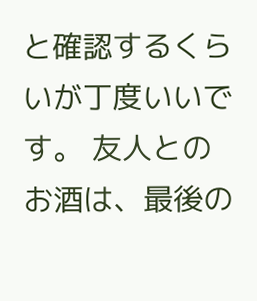と確認するくらいが丁度いいです。 友人とのお酒は、最後の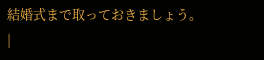結婚式まで取っておきましょう。
|